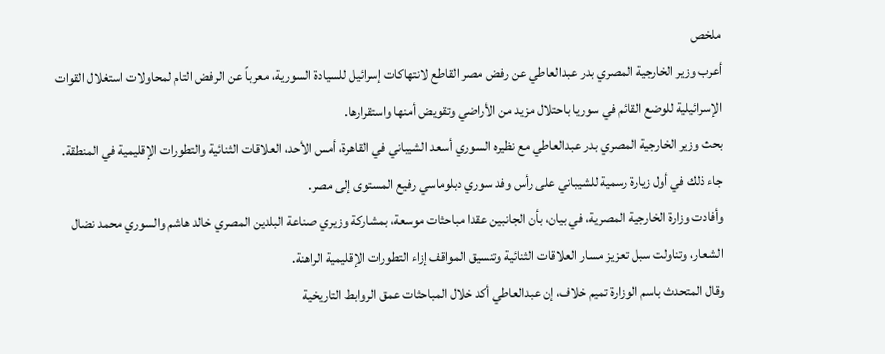ملخص
أعرب وزير الخارجية المصري بدر عبدالعاطي عن رفض مصر القاطع لانتهاكات إسرائيل للسيادة السورية، معرباً عن الرفض التام لمحاولات استغلال القوات الإسرائيلية للوضع القائم في سوريا باحتلال مزيد من الأراضي وتقويض أمنها واستقرارها.
بحث وزير الخارجية المصري بدر عبدالعاطي مع نظيره السوري أسعد الشيباني في القاهرة، أمس الأحد، العلاقات الثنائية والتطورات الإقليمية في المنطقة. جاء ذلك في أول زيارة رسمية للشيباني على رأس وفد سوري دبلوماسي رفيع المستوى إلى مصر.
وأفادت وزارة الخارجية المصرية، في بيان، بأن الجانبين عقدا مباحثات موسعة، بمشاركة وزيري صناعة البلدين المصري خالد هاشم والسوري محمد نضال الشعار، وتناولت سبل تعزيز مسار العلاقات الثنائية وتنسيق المواقف إزاء التطورات الإقليمية الراهنة.
وقال المتحدث باسم الوزارة تميم خلاف، إن عبدالعاطي أكد خلال المباحثات عمق الروابط التاريخية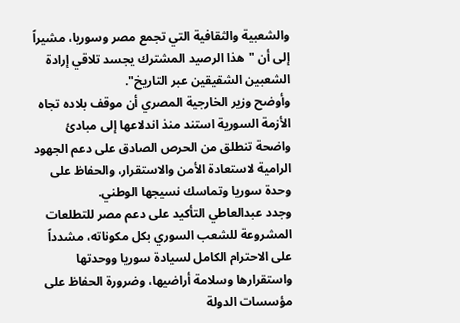والشعبية والثقافية التي تجمع مصر وسوريا، مشيراً إلى أن "هذا الرصيد المشترك يجسد تلاقي إرادة الشعبين الشقيقين عبر التاريخ".
وأوضح وزير الخارجية المصري أن موقف بلاده تجاه الأزمة السورية استند منذ اندلاعها إلى مبادئ واضحة تنطلق من الحرص الصادق على دعم الجهود الرامية لاستعادة الأمن والاستقرار، والحفاظ على وحدة سوريا وتماسك نسيجها الوطني.
وجدد عبدالعاطي التأكيد على دعم مصر للتطلعات المشروعة للشعب السوري بكل مكوناته، مشدداً على الاحترام الكامل لسيادة سوريا ووحدتها واستقرارها وسلامة أراضيها، وضرورة الحفاظ على مؤسسات الدولة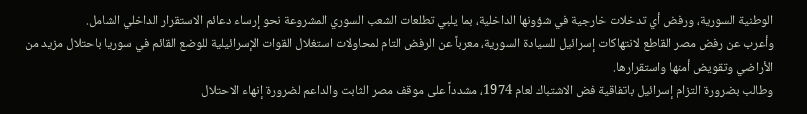الوطنية السورية، ورفض أي تدخلات خارجية في شؤونها الداخلية، بما يلبي تطلعات الشعب السوري المشروعة نحو إرساء دعائم الاستقرار الداخلي الشامل.
وأعرب عن رفض مصر القاطع لانتهاكات إسرائيل للسيادة السورية، معرباً عن الرفض التام لمحاولات استغلال القوات الإسرائيلية للوضع القائم في سوريا باحتلال مزيد من الأراضي وتقويض أمنها واستقرارها.
وطالب بضرورة التزام إسرائيل باتفاقية فض الاشتباك لعام 1974، مشدداً على موقف مصر الثابت والداعم لضرورة إنهاء الاحتلال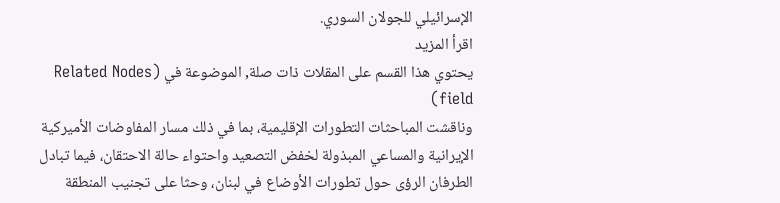الإسرائيلي للجولان السوري.
اقرأ المزيد
يحتوي هذا القسم على المقلات ذات صلة, الموضوعة في (Related Nodes field)
وناقشت المباحثات التطورات الإقليمية، بما في ذلك مسار المفاوضات الأميركية الإيرانية والمساعي المبذولة لخفض التصعيد واحتواء حالة الاحتقان، فيما تبادل الطرفان الرؤى حول تطورات الأوضاع في لبنان، وحثا على تجنيب المنطقة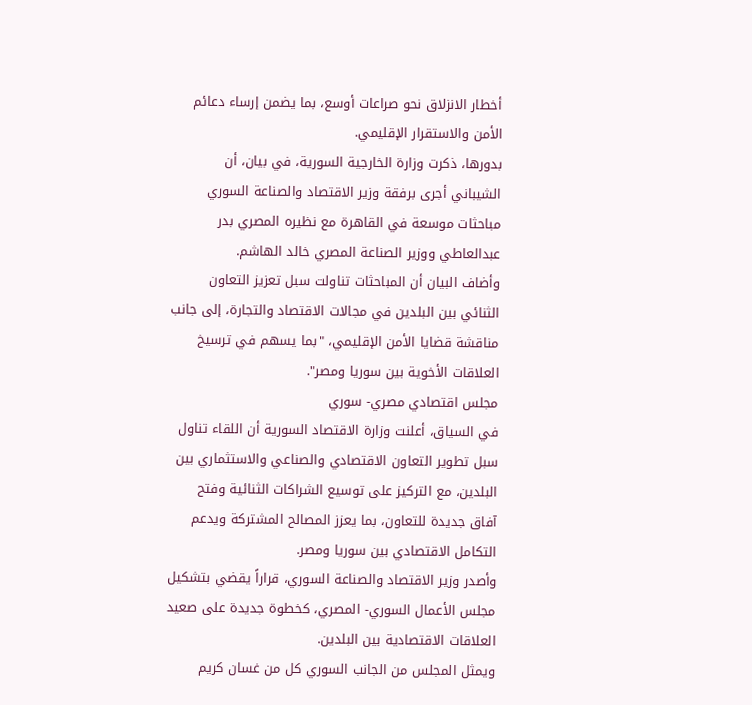أخطار الانزلاق نحو صراعات أوسع، بما يضمن إرساء دعائم الأمن والاستقرار الإقليمي.
بدورها، ذكرت وزارة الخارجية السورية، في بيان، أن الشيباني أجرى برفقة وزير الاقتصاد والصناعة السوري مباحثات موسعة في القاهرة مع نظيره المصري بدر عبدالعاطي ووزير الصناعة المصري خالد الهاشم.
وأضاف البيان أن المباحثات تناولت سبل تعزيز التعاون الثنائي بين البلدين في مجالات الاقتصاد والتجارة، إلى جانب مناقشة قضايا الأمن الإقليمي، "بما يسهم في ترسيخ العلاقات الأخوية بين سوريا ومصر".
مجلس اقتصادي مصري- سوري
في السياق، أعلنت وزارة الاقتصاد السورية أن اللقاء تناول سبل تطوير التعاون الاقتصادي والصناعي والاستثماري بين البلدين، مع التركيز على توسيع الشراكات الثنائية وفتح آفاق جديدة للتعاون، بما يعزز المصالح المشتركة ويدعم التكامل الاقتصادي بين سوريا ومصر.
وأصدر وزير الاقتصاد والصناعة السوري، قراراً يقضي بتشكيل مجلس الأعمال السوري- المصري، كخطوة جديدة على صعيد العلاقات الاقتصادية بين البلدين.
ويمثل المجلس من الجانب السوري كل من غسان كريم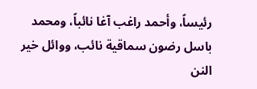رئيساً، وأحمد راغب آغا نائباً، ومحمد باسل رضون سماقية نائب، ووائل خير النن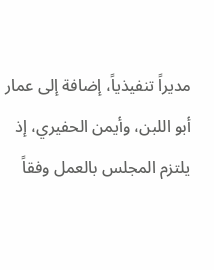مديراً تنفيذياً، إضافة إلى عمار أبو اللبن، وأيمن الحفيري، إذ يلتزم المجلس بالعمل وفقاً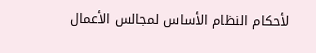لأحكام النظام الأساس لمجالس الأعمال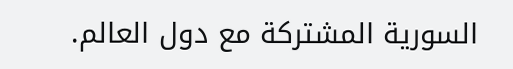السورية المشتركة مع دول العالم.